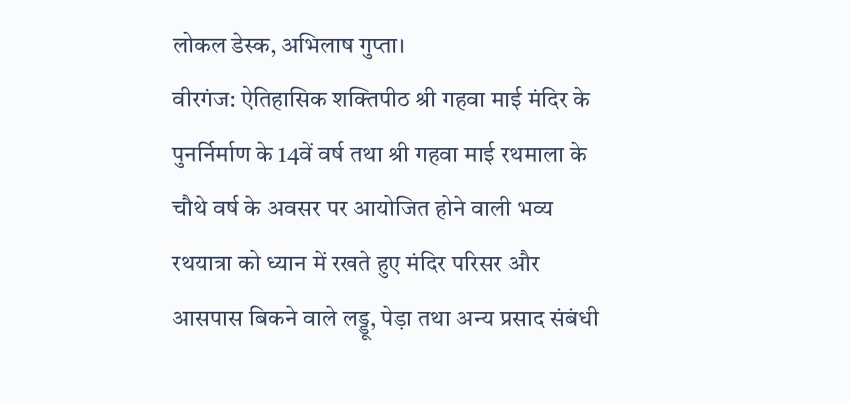लोकल डेस्क, अभिलाष गुप्ता।
वीरगंज: ऐतिहासिक शक्तिपीठ श्री गहवा माई मंदिर के पुनर्निर्माण के 14वें वर्ष तथा श्री गहवा माई रथमाला के चौथे वर्ष के अवसर पर आयोजित होने वाली भव्य रथयात्रा को ध्यान में रखते हुए मंदिर परिसर और आसपास बिकने वाले लड्डू, पेड़ा तथा अन्य प्रसाद संबंधी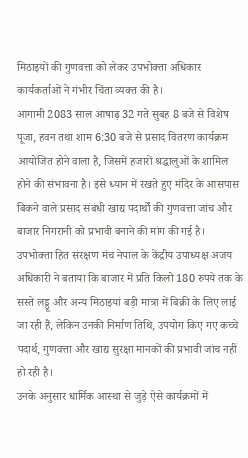मिठाइयों की गुणवत्ता को लेकर उपभोक्ता अधिकार कार्यकर्ताओं ने गंभीर चिंता व्यक्त की है।
आगामी 2083 साल आषाढ़ 32 गते सुबह 8 बजे से विशेष पूजा, हवन तथा शाम 6:30 बजे से प्रसाद वितरण कार्यक्रम आयोजित होने वाला है, जिसमें हजारों श्रद्धालुओं के शामिल होने की संभावना है। इसे ध्यान में रखते हुए मंदिर के आसपास बिकने वाले प्रसाद संबंधी खाद्य पदार्थों की गुणवत्ता जांच और बाजार निगरानी को प्रभावी बनाने की मांग की गई है।
उपभोक्ता हित संरक्षण मंच नेपाल के केंद्रीय उपाध्यक्ष अजय अधिकारी ने बताया कि बाजार में प्रति किलो 180 रुपये तक के सस्ते लड्डू और अन्य मिठाइयां बड़ी मात्रा में बिक्री के लिए लाई जा रही हैं, लेकिन उनकी निर्माण तिथि, उपयोग किए गए कच्चे पदार्थ, गुणवत्ता और खाद्य सुरक्षा मानकों की प्रभावी जांच नहीं हो रही है।
उनके अनुसार धार्मिक आस्था से जुड़े ऐसे कार्यक्रमों में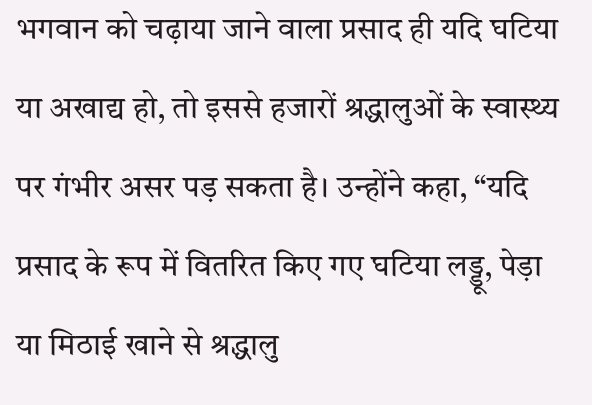भगवान को चढ़ाया जाने वाला प्रसाद ही यदि घटिया या अखाद्य हो, तो इससे हजारों श्रद्धालुओं के स्वास्थ्य पर गंभीर असर पड़ सकता है। उन्होंने कहा, “यदि प्रसाद के रूप में वितरित किए गए घटिया लड्डू, पेड़ा या मिठाई खाने से श्रद्धालु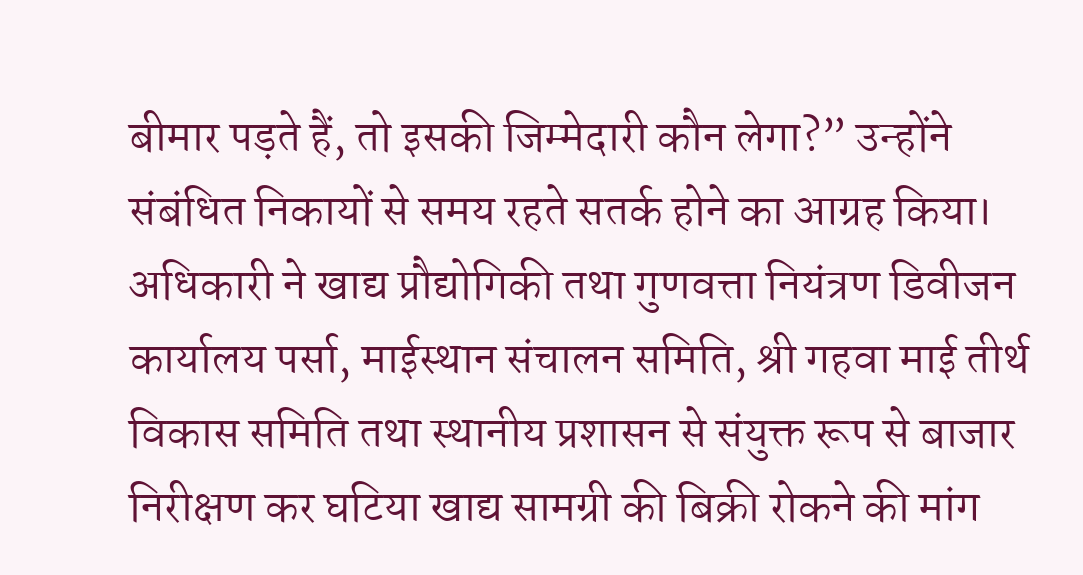बीमार पड़ते हैं, तो इसकी जिम्मेदारी कौन लेगा?” उन्होंने संबंधित निकायों से समय रहते सतर्क होने का आग्रह किया।
अधिकारी ने खाद्य प्रौद्योगिकी तथा गुणवत्ता नियंत्रण डिवीजन कार्यालय पर्सा, माईस्थान संचालन समिति, श्री गहवा माई तीर्थ विकास समिति तथा स्थानीय प्रशासन से संयुक्त रूप से बाजार निरीक्षण कर घटिया खाद्य सामग्री की बिक्री रोकने की मांग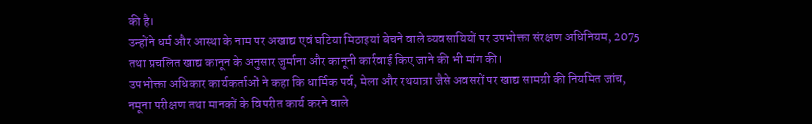की है।
उन्होंने धर्म और आस्था के नाम पर अखाद्य एवं घटिया मिठाइयां बेचने वाले व्यवसायियों पर उपभोक्ता संरक्षण अधिनियम, 2075 तथा प्रचलित खाद्य कानून के अनुसार जुर्माना और कानूनी कार्रवाई किए जाने की भी मांग की।
उपभोक्ता अधिकार कार्यकर्ताओं ने कहा कि धार्मिक पर्व, मेला और रथयात्रा जैसे अवसरों पर खाद्य सामग्री की नियमित जांच, नमूना परीक्षण तथा मानकों के विपरीत कार्य करने वाले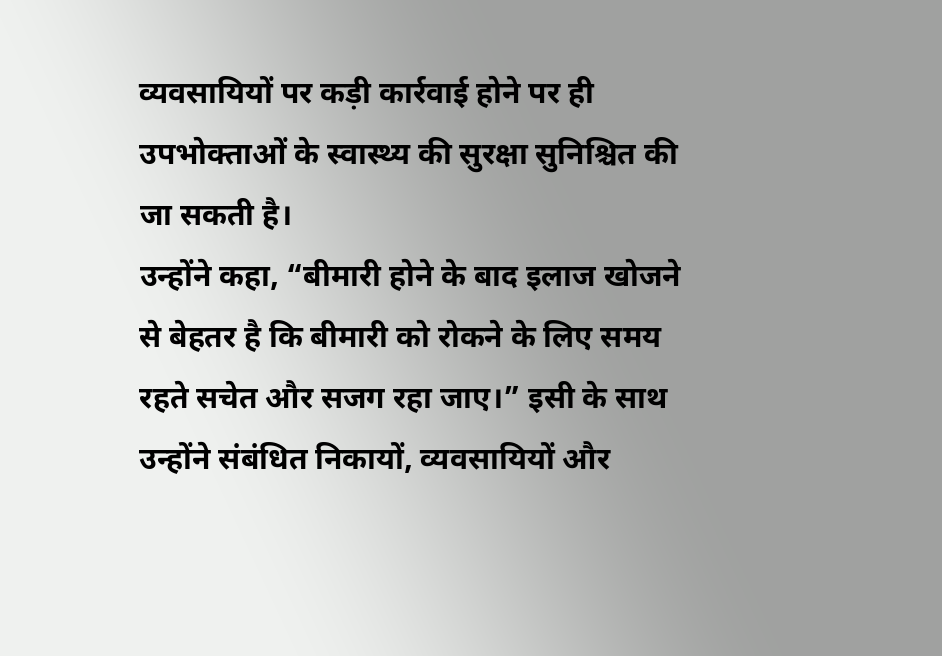व्यवसायियों पर कड़ी कार्रवाई होने पर ही उपभोक्ताओं के स्वास्थ्य की सुरक्षा सुनिश्चित की जा सकती है।
उन्होंने कहा, “बीमारी होने के बाद इलाज खोजने से बेहतर है कि बीमारी को रोकने के लिए समय रहते सचेत और सजग रहा जाए।” इसी के साथ उन्होंने संबंधित निकायों, व्यवसायियों और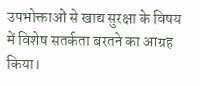उपभोक्ताओं से खाद्य सुरक्षा के विषय में विशेष सतर्कता बरतने का आग्रह किया।